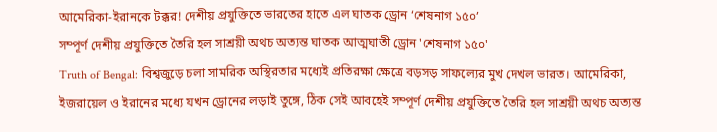আমেরিকা-ইরানকে টক্কর! দেশীয় প্রযুক্তিতে ভারতের হাতে এল ঘাতক ড্রোন ‘শেষনাগ ১৫০’
সম্পূর্ণ দেশীয় প্রযুক্তিতে তৈরি হল সাশ্রয়ী অথচ অত্যন্ত ঘাতক আত্মঘাতী ড্রোন 'শেষনাগ ১৫০'
Truth of Bengal: বিশ্বজুড়ে চলা সামরিক অস্থিরতার মধ্যেই প্রতিরক্ষা ক্ষেত্রে বড়সড় সাফল্যের মুখ দেখল ভারত। আমেরিকা, ইজরায়েল ও ইরানের মধ্যে যখন ড্রোনের লড়াই তুঙ্গে, ঠিক সেই আবহেই সম্পূর্ণ দেশীয় প্রযুক্তিতে তৈরি হল সাশ্রয়ী অথচ অত্যন্ত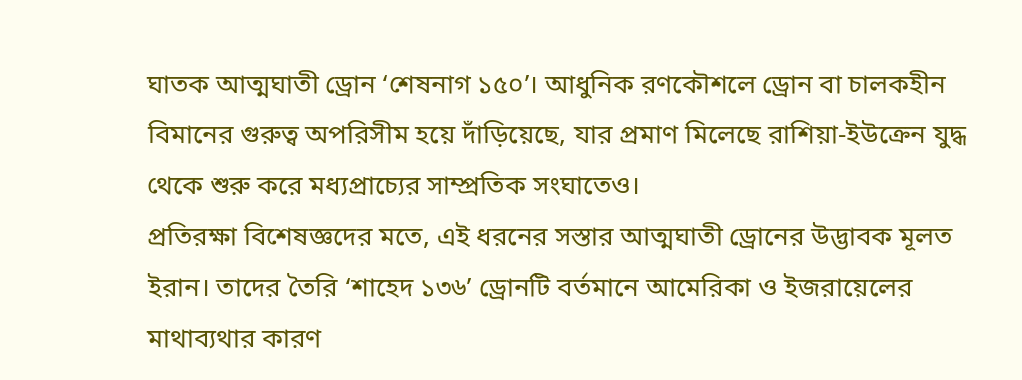ঘাতক আত্মঘাতী ড্রোন ‘শেষনাগ ১৫০’। আধুনিক রণকৌশলে ড্রোন বা চালকহীন বিমানের গুরুত্ব অপরিসীম হয়ে দাঁড়িয়েছে, যার প্রমাণ মিলেছে রাশিয়া-ইউক্রেন যুদ্ধ থেকে শুরু করে মধ্যপ্রাচ্যের সাম্প্রতিক সংঘাতেও।
প্রতিরক্ষা বিশেষজ্ঞদের মতে, এই ধরনের সস্তার আত্মঘাতী ড্রোনের উদ্ভাবক মূলত ইরান। তাদের তৈরি ‘শাহেদ ১৩৬’ ড্রোনটি বর্তমানে আমেরিকা ও ইজরায়েলের মাথাব্যথার কারণ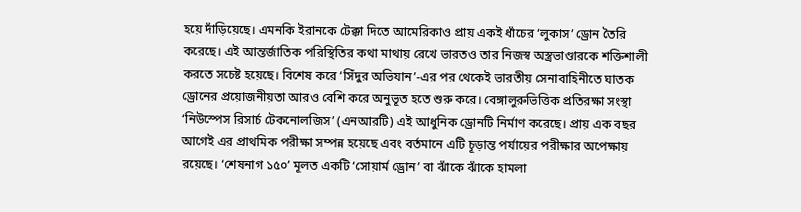হয়ে দাঁড়িয়েছে। এমনকি ইরানকে টেক্কা দিতে আমেরিকাও প্রায় একই ধাঁচের ‘লুকাস’ ড্রোন তৈরি করেছে। এই আন্তর্জাতিক পরিস্থিতির কথা মাথায় রেখে ভারতও তার নিজস্ব অস্ত্রভাণ্ডারকে শক্তিশালী করতে সচেষ্ট হয়েছে। বিশেষ করে ‘সিঁদুর অভিযান’-এর পর থেকেই ভারতীয় সেনাবাহিনীতে ঘাতক ড্রোনের প্রয়োজনীয়তা আরও বেশি করে অনুভূত হতে শুরু করে। বেঙ্গালুরুভিত্তিক প্রতিরক্ষা সংস্থা ‘নিউস্পেস রিসার্চ টেকনোলজিস’ (এনআরটি) এই আধুনিক ড্রোনটি নির্মাণ করেছে। প্রায় এক বছর আগেই এর প্রাথমিক পরীক্ষা সম্পন্ন হয়েছে এবং বর্তমানে এটি চূড়ান্ত পর্যায়ের পরীক্ষার অপেক্ষায় রয়েছে। ‘শেষনাগ ১৫০’ মূলত একটি ‘সোয়ার্ম ড্রোন’ বা ঝাঁকে ঝাঁকে হামলা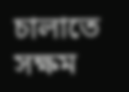চালাতে সক্ষম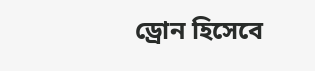ড্রোন হিসেবে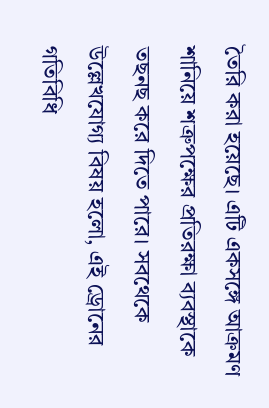তৈরি করা হয়েছে। এটি একসঙ্গে আক্রমণ শানিয়ে শত্রুপক্ষের প্রতিরক্ষা ব্যবস্থাকে তছনছ করে দিতে পারে। সবথেকে উল্লেখযোগ্য বিষয় হলো, এই ড্রোনের গতিবিধি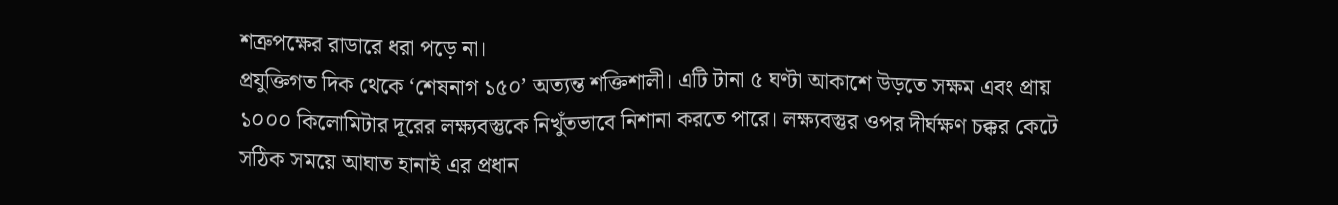শত্রুপক্ষের রাডারে ধরা পড়ে না।
প্রযুক্তিগত দিক থেকে ‘শেষনাগ ১৫০’ অত্যন্ত শক্তিশালী। এটি টানা ৫ ঘণ্টা আকাশে উড়তে সক্ষম এবং প্রায় ১০০০ কিলোমিটার দূরের লক্ষ্যবস্তুকে নিখুঁতভাবে নিশানা করতে পারে। লক্ষ্যবস্তুর ওপর দীর্ঘক্ষণ চক্কর কেটে সঠিক সময়ে আঘাত হানাই এর প্রধান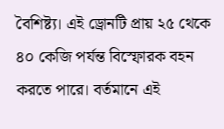বৈশিষ্ট্য। এই ড্রোনটি প্রায় ২৫ থেকে ৪০ কেজি পর্যন্ত বিস্ফোরক বহন করতে পারে। বর্তমানে এই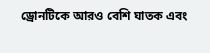ড্রোনটিকে আরও বেশি ঘাতক এবং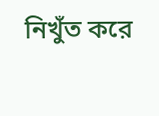নিখুঁত করে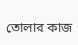তোলার কাজ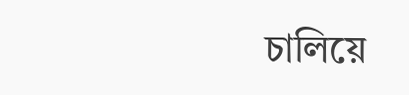চালিয়ে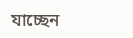যাচ্ছেন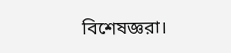বিশেষজ্ঞরা।